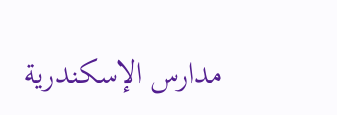مدارس الإسكندرية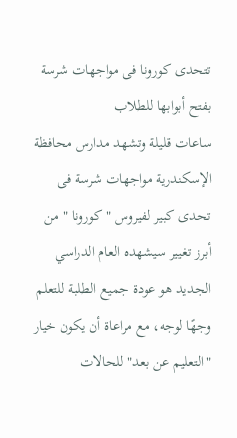تتحدى كورونا فى مواجهات شرسة بفتح أبوابها للطلاب
ساعات قليلة وتشهد مدارس محافظة الإسكندرية مواجهات شرسة فى تحدى كبير لفيروس " كورونا " من أبرز تغيير سيشهده العام الدراسي الجديد هو عودة جميع الطلبة للتعلم وجهًا لوجه، مع مراعاة أن يكون خيار "التعليم عن بعد" للحالات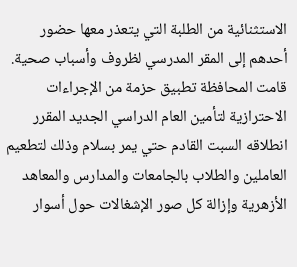الاستثنائية من الطلبة التي يتعذر معها حضور أحدهم إلى المقر المدرسي لظروف وأسباب صحية.
قامت المحافظة تطبيق حزمة من الإجراءات الاحترازية لتأمين العام الدراسي الجديد المقرر انطلاقه السبت القادم حتي يمر بسلام وذلك لتطعيم العاملين والطلاب بالجامعات والمدارس والمعاهد الأزهرية وإزالة كل صور الإشغالات حول أسوار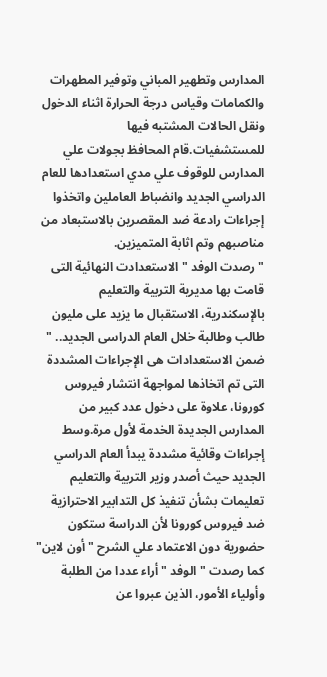المدارس وتطهير المباني وتوفير المطهرات والكمامات وقياس درجة الحرارة اثناء الدخول ونقل الحالات المشتبه فيها للمستشفيات.قام المحافظ بجولات علي المدارس للوقوف علي مدي استعدادها للعام الدراسي الجديد وانضباط العاملين واتخذوا إجراءات رادعة ضد المقصرين بالاستبعاد من مناصبهم وتم اثابة المتميزين.
" رصدت الوفد " الاستعدادت النهائية التى قامت بها مديرية التربية والتعليم بالإسكندرية، الاستقبال ما يزيد على مليون طالب وطالبة خلال العام الدراسى الجديد.. " ضمن الاستعدادات هى الإجراءات المشددة التى تم اتخاذها لمواجهة انتشار فيروس كورونا، علاوة على دخول عدد كبير من المدارس الجديدة الخدمة لأول مرة.وسط إجراءات وقائية مشددة يبدأ العام الدراسي الجديد حيث أصدر وزير التربية والتعليم تعليمات بشأن تنفيذ كل التدابير الاحترازية ضد فيروس كورونا لأن الدراسة ستكون حضورية دون الاعتماد علي الشرح "أون لاين"
كما رصدت " الوفد " أراء عددا من الطلبة وأولياء الأمور، الذين عبروا عن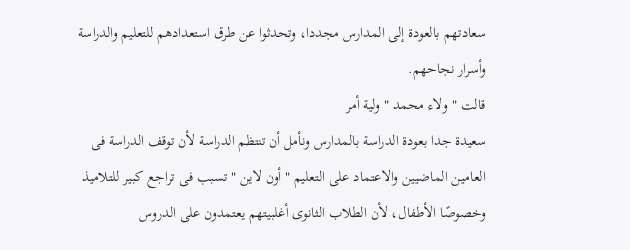سعادتهم بالعودة إلى المدارس مجددا، وتحدثوا عن طرق استعدادهم للتعليم والدراسة وأسرار نجاحهم.
قالت " ولاء محمد " ولية أمر
سعيدة جدا بعودة الدراسة بالمدارس ونأمل أن تنتظم الدراسة لأن توقف الدراسة فى العامين الماضيين والاعتماد على التعليم " أون لاين " تسبب فى تراجع كبير للتلاميذ وخصوصًا الأطفال، لأن الطلاب الثانوى أغلبيتهم يعتمدون على الدروس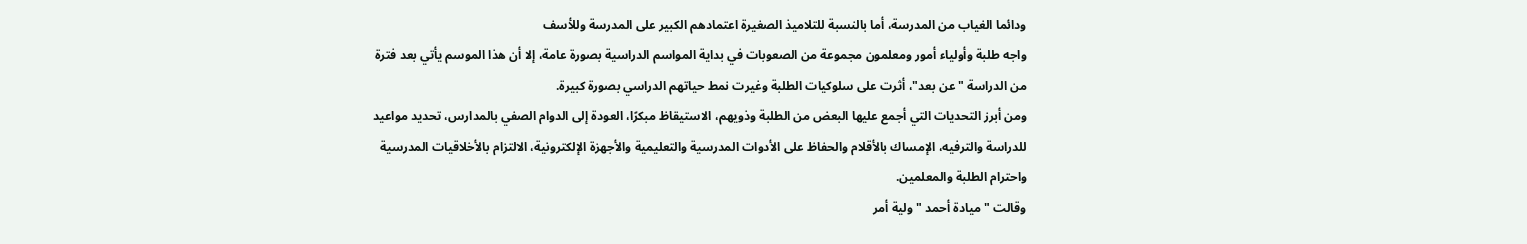ودائما الغياب من المدرسة، أما بالنسبة للتلاميذ الصغيرة اعتمادهم الكبير على المدرسة وللأسف
واجه طلبة وأولياء أمور ومعلمون مجموعة من الصعوبات في بداية المواسم الدراسية بصورة عامة، إلا أن هذا الموسم يأتي بعد فترة من الدراسة "عن بعد"، أثرت على سلوكيات الطلبة وغيرت نمط حياتهم الدراسي بصورة كبيرة.
ومن أبرز التحديات التي أجمع عليها البعض من الطلبة وذويهم، الاستيقاظ مبكرًا، العودة إلى الدوام الصفي بالمدارس، تحديد مواعيد للدراسة والترفيه، الإمساك بالأقلام والحفاظ على الأدوات المدرسية والتعليمية والأجهزة الإلكترونية، الالتزام بالأخلاقيات المدرسية واحترام الطلبة والمعلمين.
وقالت " ميادة أحمد " ولية أمر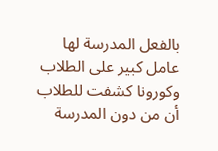بالفعل المدرسة لها عامل كبير على الطلاب وكورونا كشفت للطلاب أن من دون المدرسة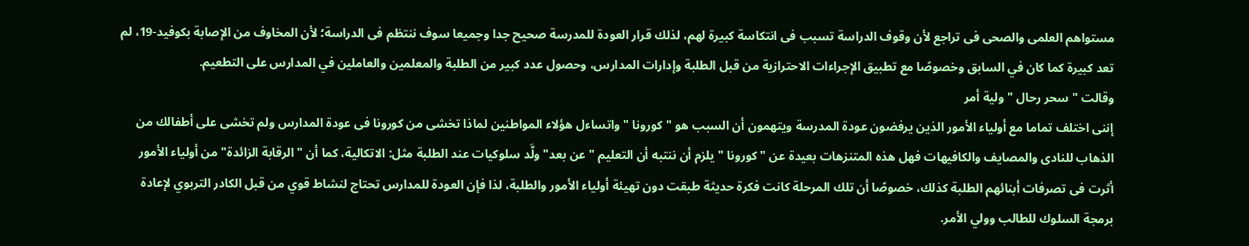مستواهم العلمى والصحى فى تراجع لأن وقوف الدراسة تسبب فى انتكاسة كبيرة لهم، لذلك قرار العودة للمدرسة صحيح جدا وجميعا سوف ننتظم فى الدراسة؛ لأن المخاوف من الإصابة بكوفيد-19، لم تعد كبيرة كما كان في السابق وخصوصًا مع تطبيق الإجراءات الاحترازية من قبل الطلبة وإدارات المدارس، وحصول عدد كبير من الطلبة والمعلمين والعاملين في المدارس على التطعيم.
وقالت " سحر رحال " ولية أمر
إننى اختلف تماما مع أولياء الأمور الذين يرفضون عودة المدرسة ويتهمون أن السبب هو " كورونا " واتساءل هؤلاء المواطنين لماذا تخشى من كورونا فى عودة المدارس ولم تخشى على أطفالك من الذهاب للنادى والمصايف والكافيهات فهل هذه المتنزهات بعيدة عن " كورونا " يلزم أن ننتبه أن التعليم "عن بعد" ولَّد سلوكيات عند الطلبة مثل: الاتكالية، كما أن "الرقابة الزائدة" من أولياء الأمور أثرت فى تصرفات أبنائهم الطلبة كذلك، خصوصًا أن تلك المرحلة كانت فكرة حديثة طبقت دون تهيئة أولياء الأمور والطلبة، لذا فإن العودة للمدارس تحتاج لنشاط قوي من قبل الكادر التربوي لإعادة برمجة السلوك للطالب وولي الأمر.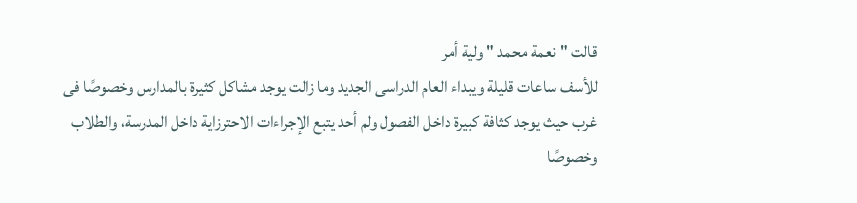قالت " نعمة محمد " ولية أمر
للأسف ساعات قليلة ويبداء العام الدراسى الجديد وما زالت يوجد مشاكل كثيرة بالمدارس وخصوصًا فى غرب حيث يوجد كثافة كبيرة داخل الفصول ولم أحد يتبع الإجراءات الاحترزاية داخل المدرسة، والطلاب وخصوصًا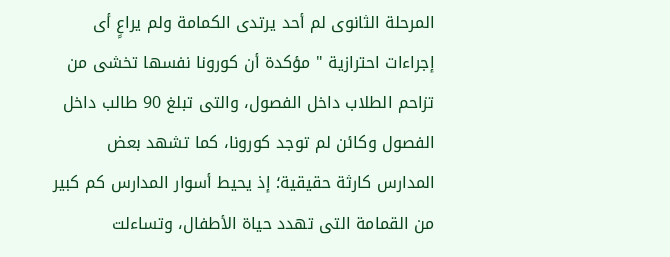المرحلة الثانوى لم أحد يرتدى الكمامة ولم يراعٍ أى إجراءات احترازية " مؤكدة أن كورونا نفسها تخشى من تزاحم الطلاب داخل الفصول، والتى تبلغ 90 طالب داخل الفصول وكائن لم توجد كورونا، كما تشهد بعض المدارس كارثة حقيقية؛ إذ يحيط أسوار المدارس كم كبير من القمامة التى تهدد حياة الأطفال، وتساءلت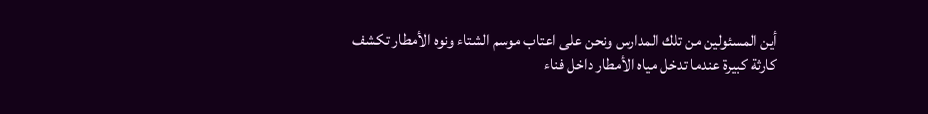أين المسئولين من تلك المدارس ونحن على اعتاب موسم الشتاء ونوه الأمطار تكشف كارثة كبيرة عندما تدخل مياه الأمطار داخل فناء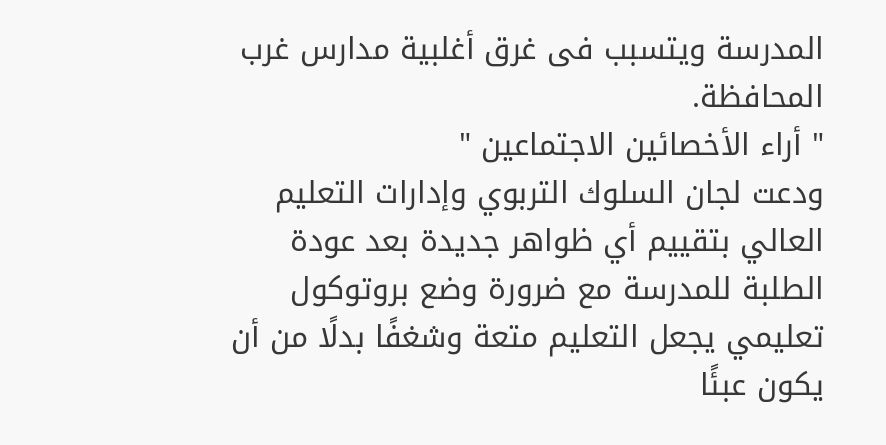المدرسة ويتسبب فى غرق أغلبية مدارس غرب المحافظة.
" أراء الأخصائين الاجتماعين "
ودعت لجان السلوك التربوي وإدارات التعليم العالي بتقييم أي ظواهر جديدة بعد عودة الطلبة للمدرسة مع ضرورة وضع بروتوكول تعليمي يجعل التعليم متعة وشغفًا بدلًا من أن يكون عبئًا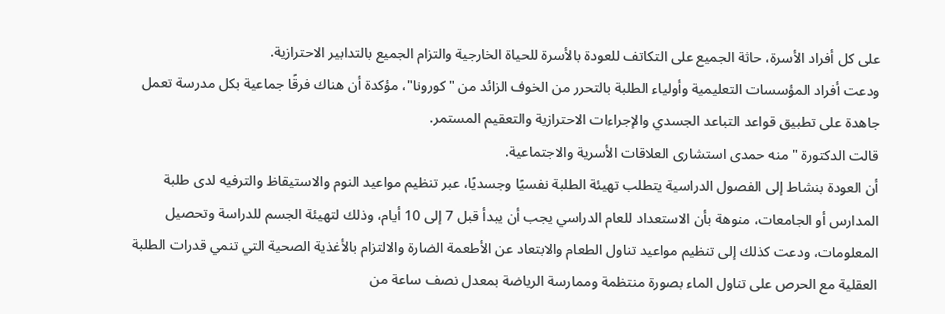على كل أفراد الأسرة، حاثة الجميع على التكاتف للعودة بالأسرة للحياة الخارجية والتزام الجميع بالتدابير الاحترازية.
ودعت أفراد المؤسسات التعليمية وأولياء الطلبة بالتحرر من الخوف الزائد من "كورونا"، مؤكدة أن هناك فرقًا جماعية بكل مدرسة تعمل جاهدة على تطبيق قواعد التباعد الجسدي والإجراءات الاحترازية والتعقيم المستمر.
قالت الدكتورة " منه حمدى استشارى العلاقات الأسرية والاجتماعية.
أن العودة بنشاط إلى الفصول الدراسية يتطلب تهيئة الطلبة نفسيًا وجسديًا، عبر تنظيم مواعيد النوم والاستيقاظ والترفيه لدى طلبة المدارس أو الجامعات، منوهة بأن الاستعداد للعام الدراسي يجب أن يبدأ قبل 7 إلى 10 أيام، وذلك لتهيئة الجسم للدراسة وتحصيل المعلومات، ودعت كذلك إلى تنظيم مواعيد تناول الطعام والابتعاد عن الأطعمة الضارة والالتزام بالأغذية الصحية التي تنمي قدرات الطلبة العقلية مع الحرص على تناول الماء بصورة منتظمة وممارسة الرياضة بمعدل نصف ساعة من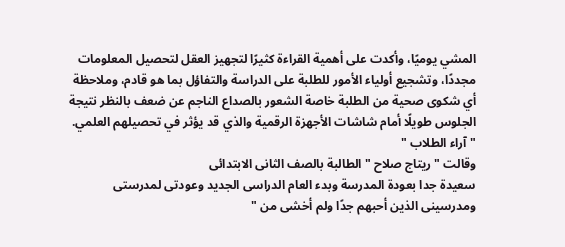المشي يوميًا، وأكدت على أهمية القراءة كثيرًا لتجهيز العقل لتحصيل المعلومات مجددًا، وتشجيع أولياء الأمور للطلبة على الدراسة والتفاؤل بما هو قادم، وملاحظة أي شكوى صحية من الطلبة خاصة الشعور بالصداع الناجم عن ضعف بالنظر نتيجة الجلوس طويلًا أمام شاشات الأجهزة الرقمية والذي قد يؤثر في تحصيلهم العلمي.
" آراء الطلاب "
وقالت " ريتاج صلاح " الطالبة بالصف الثانى الابتدائى
سعيدة جدا بعودة المدرسة وبدء العام الدراسى الجديد وعودتى لمدرستى ومدرسينى الذين أحبهم جدًا ولم أخشى من "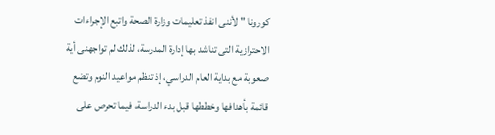كورونا " لأننى انفذ تعليمات وزارة الصحة واتبع الإجراءات الاحترازية التى تناشد بها إدارة المدرسة، لذلك لم تواجهنى أية صعوبة مع بداية العام الدراسي، إذ تنظم مواعيد النوم وتضع قائمة بأهدافها وخططها قبل بدء الدراسة، فيما تحرص على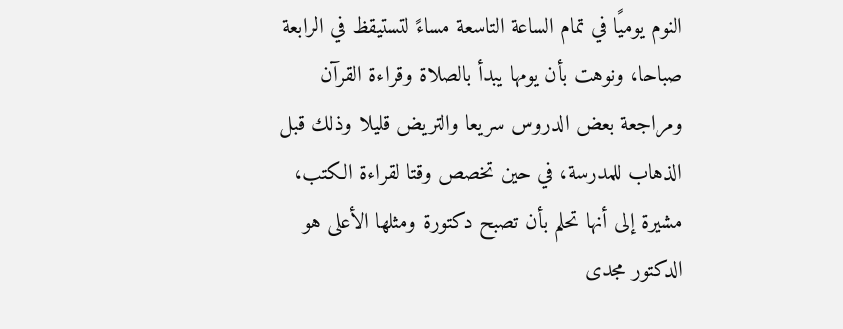النوم يوميًا في تمام الساعة التاسعة مساءً لتستيقظ في الرابعة صباحا، ونوهت بأن يومها يبدأ بالصلاة وقراءة القرآن ومراجعة بعض الدروس سريعا والتريض قليلا وذلك قبل الذهاب للمدرسة، في حين تخصص وقتا لقراءة الكتب، مشيرة إلى أنها تحلم بأن تصبح دكتورة ومثلها الأعلى هو الدكتور مجدى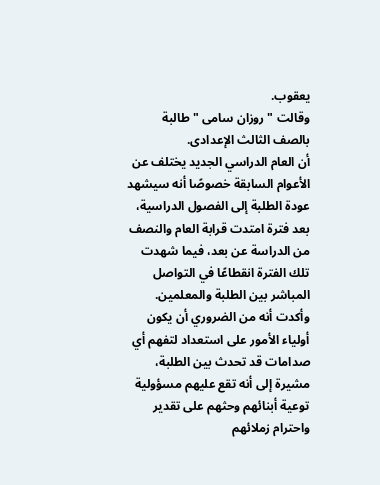يعقوب.
وقالت " روزان سامى " طالبة بالصف الثالث الإعدادى.
أن العام الدراسي الجديد يختلف عن الأعوام السابقة خصوصًا أنه سيشهد عودة الطلبة إلى الفصول الدراسية، بعد فترة امتدت قرابة العام والنصف من الدراسة عن بعد، فيما شهدت تلك الفترة انقطاعًا في التواصل المباشر بين الطلبة والمعلمين.
وأكدت أنه من الضروري أن يكون أولياء الأمور على استعداد لتفهم أي صدامات قد تحدث بين الطلبة، مشيرة إلى أنه تقع عليهم مسؤولية توعية أبنائهم وحثهم على تقدير واحترام زملائهم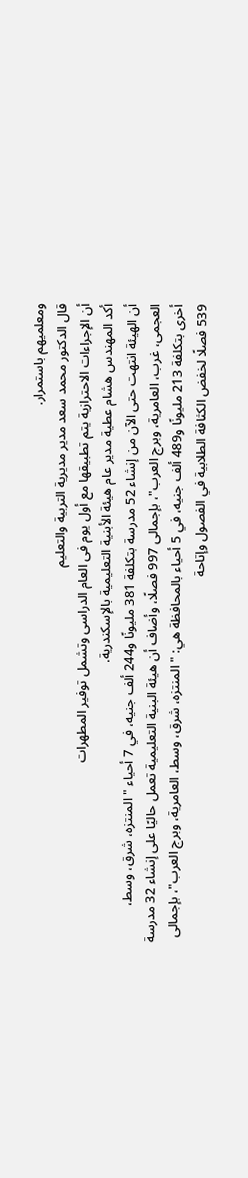ومعلميهم باستمرار.
قال الدكتور محمد سعد مدير مديرية التربية والتعليم
أن الإجراءات الاحترازية يتم تطبيقها مع أول يوم فى العام الدراسى وتشمل توفير المطهرات
أكد المهندس هشام عطية مدير عام هيئة الأبنية التعليمية بالإسكندرية.
أن الهيئة انتهت حتى الآن من إنشاء 52 مدرسة بتكلفة 381 مليونًا و244 ألف جنيه، في 7 أحياء "المنتزه، شرق، وسط، العجمى، غرب، العامرية، وبرج العرب"، بإجمالى 997 فصلًا، وأضاف أن هيئة البنية التعليمية تعمل حاليًا على إنشاء 32 مدرسة أخرى بتكلفة 213 مليونًا و489 ألف جنيه، في 5 أحياء بالمحافظة هي: "المنتزه، شرق، وسط، العامرية، وبرج العرب"، بإجمالى 539 فصلًا لخفض الكثافة الطلابية في الفصول وإتاحة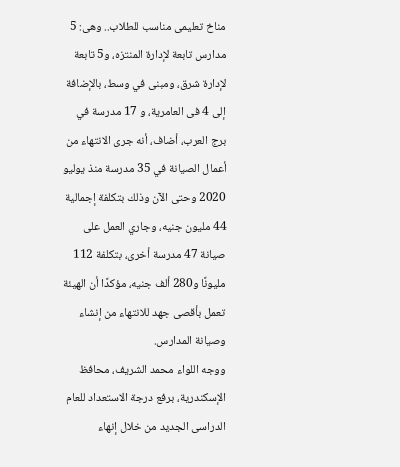مناخ تعليمى مناسب للطلاب.. وهى: 5 مدارس تابعة لإدارة المنتزه، و5 تابعة لإدارة شرق، ومبنى في وسط، بالإضافة إلى 4 فى العامرية، و 17 مدرسة في برج العرب، أضاف، أنه جرى الانتهاء من أعمال الصيانة في 35 مدرسة منذ يوليو 2020 وحتى الآن وذلك بتكلفة إجمالية 44 مليون جنيه، وجاري العمل على صيانة 47 مدرسة أخرى، بتكلفة 112 مليونًا و280 ألف جنيه، مؤكدًا أن الهيئة تعمل بأقصى جهد للانتهاء من إنشاء وصيانة المدارس.
ووجه اللواء محمد الشريف، محافظ الإسكندرية، برفع درجة الاستعداد للعام الدراسى الجديد من خلال إنهاء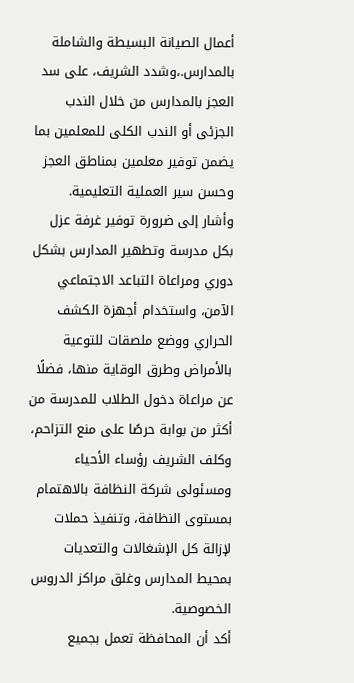أعمال الصيانة البسيطة والشاملة بالمدارس.،وشدد الشريف، على سد العجز بالمدارس من خلال الندب الجزئى أو الندب الكلى للمعلمين بما يضمن توفير معلمين بمناطق العجز وحسن سير العملية التعليمية.
وأشار إلى ضرورة توفير غرفة عزل بكل مدرسة وتطهير المدارس بشكل دوري ومراعاة التباعد الاجتماعي الآمن، واستخدام أجهزة الكشف الحراري ووضع ملصقات للتوعية بالأمراض وطرق الوقاية منها، فضلًا عن مراعاة دخول الطلاب للمدرسة من أكثر من بوابة حرصًا على منع التزاحم، وكلف الشريف رؤساء الأحياء ومسئولى شركة النظافة بالاهتمام بمستوى النظافة، وتنفيذ حملات لإزالة كل الإشغالات والتعديات بمحيط المدارس وغلق مراكز الدروس الخصوصية.
أكد أن المحافظة تعمل بجميع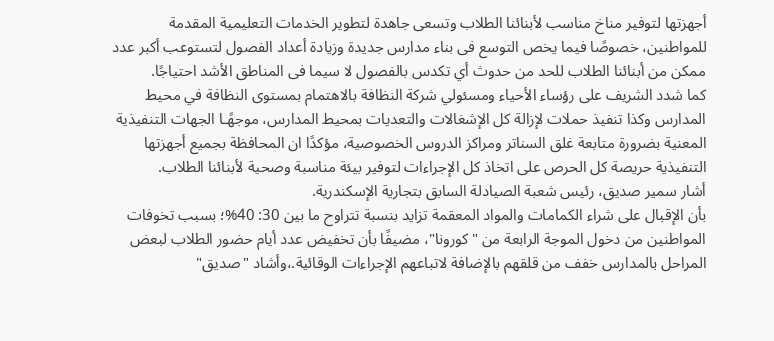أجهزتها لتوفير مناخ مناسب لأبنائنا الطلاب وتسعى جاهدة لتطوير الخدمات التعليمية المقدمة للمواطنين، خصوصًا فيما يخص التوسع فى بناء مدارس جديدة وزيادة أعداد الفصول لتستوعب أكبر عدد ممكن من أبنائنا الطلاب للحد من حدوث أي تكدس بالفصول لا سيما فى المناطق الأشد احتياجًا.
كما شدد الشريف على رؤساء الأحياء ومسئولي شركة النظافة بالاهتمام بمستوى النظافة في محيط المدارس وكذا تنفيذ حملات لإزالة كل الإشغالات والتعديات بمحيط المدارس، موجهًـا الجهات التنفيذية المعنية بضرورة متابعة غلق السناتر ومراكز الدروس الخصوصية، مؤكدًا ان المحافظة بجميع أجهزتها التنفيذية حريصة كل الحرص على اتخاذ كل الإجراءات لتوفير بيئة مناسبة وصحية لأبنائنا الطلاب.
أشار سمير صديق، رئيس شعبة الصيادلة السابق بتجارية الإسكندرية.
بأن الإقبال على شراء الكمامات والمواد المعقمة تزايد بنسبة تتراوح ما بين 30: 40%؛ بسبب تخوفات المواطنين من دخول الموجة الرابعة من "كورونا"، مضيفًا بأن تخفيض عدد أيام حضور الطلاب لبعض المراحل بالمدارس خفف من قلقهم بالإضافة لاتباعهم الإجراءات الوقائية.،وأشاد "صديق"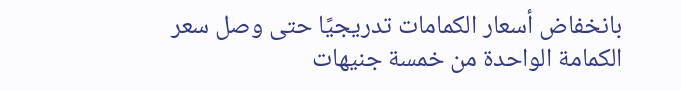بانخفاض أسعار الكمامات تدريجيًا حتى وصل سعر الكمامة الواحدة من خمسة جنيهات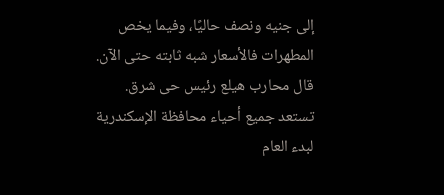إلى جنيه ونصف حاليًا، وفيما يخص المطهرات فالأسعار شبه ثابته حتى الآن.
قال محارب هيلع رئيس حى شرق.
تستعد جميع أحياء محافظة الإسكندرية لبدء العام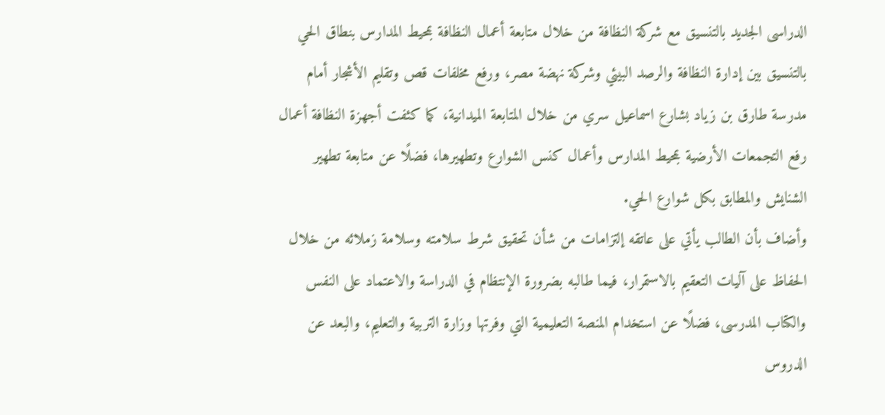الدراسى الجديد بالتنسيق مع شركة النظافة من خلال متابعة أعمال النظافة بمحيط المدارس بنطاق الحي بالتنسيق بين إدارة النظافة والرصد البيئي وشركة نهضة مصر، ورفع مخلفات قص وتقليم الأشجار أمام مدرسة طارق بن زياد بشارع اسماعيل سري من خلال المتابعة الميدانية، كما كثفت أجهزة النظافة أعمال رفع التجمعات الأرضية بمحيط المدارس وأعمال كنس الشوارع وتطهيرها، فضلًا عن متابعة تطهير الشنايش والمطابق بكل شوارع الحي.
وأضاف بأن الطالب يأتي على عاتقه إلتزامات من شأن تحقيق شرط سلامته وسلامة زملائه من خلال الحفاظ على آليات التعقيم بالاستمرار، فيما طالبه بضرورة الإنتظام في الدراسة والاعتماد على النفس والكتاب المدرسى، فضلًا عن استخدام المنصة التعليمية التي وفرتها وزارة التربية والتعليم، والبعد عن الدروس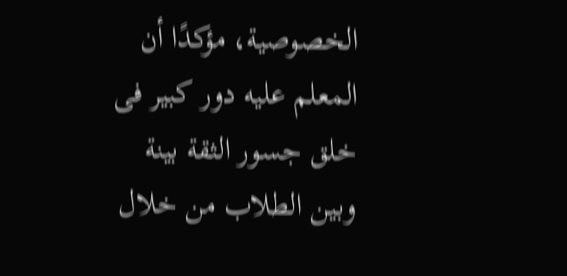الخصوصية، مؤكدًا أن المعلم عليه دور كبير فى خلق جسور الثقة بينة وبين الطلاب من خلال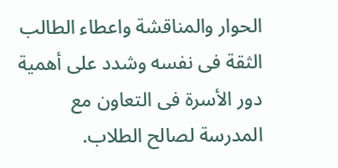الحوار والمناقشة واعطاء الطالب الثقة فى نفسه وشدد على أهمية دور الأسرة فى التعاون مع المدرسة لصالح الطلاب.